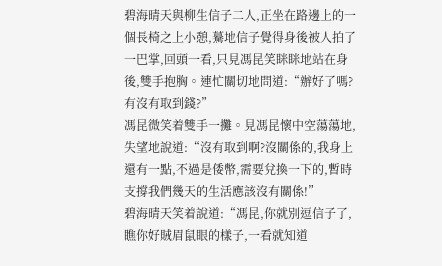碧海晴天與柳生信子二人,正坐在路邊上的一個長椅之上小憩,驀地信子覺得身後被人拍了一巴掌,回頭一看,只見馮昆笑眯眯地站在身後,雙手抱胸。連忙關切地問道:“辦好了嗎?有沒有取到錢?”
馮昆微笑着雙手一攤。見馮昆懷中空蕩蕩地,失望地說道:“沒有取到啊?沒關係的,我身上還有一點,不過是倭幣,需要兌換一下的,暫時支撐我們幾天的生活應該沒有關係!”
碧海晴天笑着說道:“馮昆,你就別逗信子了,瞧你好賊眉鼠眼的樣子,一看就知道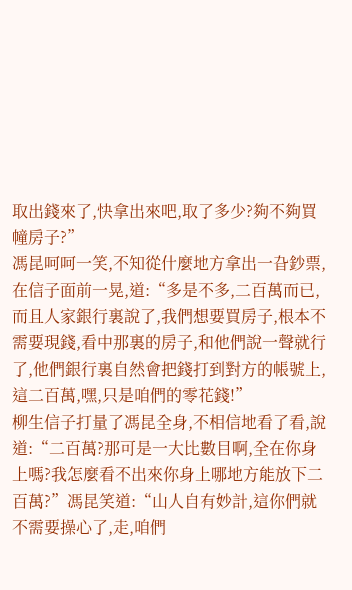取出錢來了,快拿出來吧,取了多少?夠不夠買幢房子?”
馮昆呵呵一笑,不知從什麼地方拿出一旮鈔票,在信子面前一晃,道:“多是不多,二百萬而已,而且人家銀行裏說了,我們想要買房子,根本不需要現錢,看中那裏的房子,和他們說一聲就行了,他們銀行裏自然會把錢打到對方的帳號上,這二百萬,嘿,只是咱們的零花錢!”
柳生信子打量了馮昆全身,不相信地看了看,說道:“二百萬?那可是一大比數目啊,全在你身上嗎?我怎麼看不出來你身上哪地方能放下二百萬?”馮昆笑道:“山人自有妙計,這你們就不需要操心了,走,咱們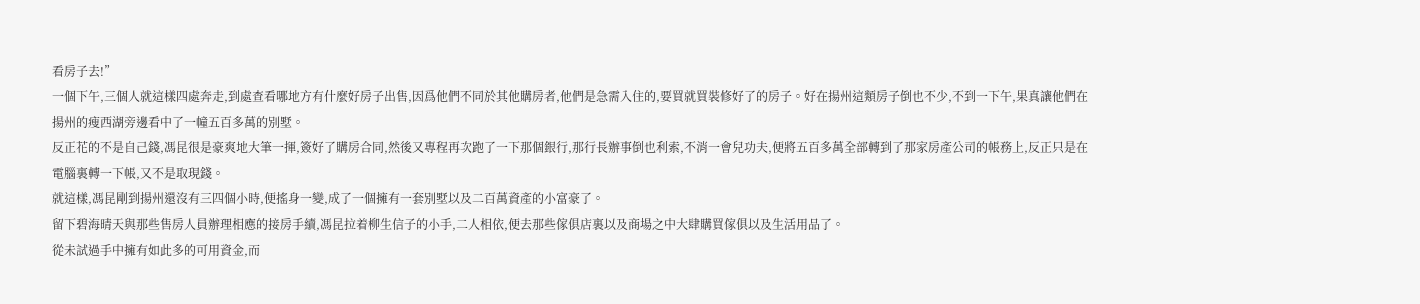看房子去!”
一個下午,三個人就這樣四處奔走,到處查看哪地方有什麼好房子出售,因爲他們不同於其他購房者,他們是急需入住的,要買就買裝修好了的房子。好在揚州這類房子倒也不少,不到一下午,果真讓他們在揚州的瘦西湖旁邊看中了一幢五百多萬的別墅。
反正花的不是自己錢,馮昆很是豪爽地大筆一揮,簽好了購房合同,然後又專程再次跑了一下那個銀行,那行長辦事倒也利索,不消一會兒功夫,便將五百多萬全部轉到了那家房產公司的帳務上,反正只是在電腦裏轉一下帳,又不是取現錢。
就這樣,馮昆剛到揚州還沒有三四個小時,便搖身一變,成了一個擁有一套別墅以及二百萬資產的小富豪了。
留下碧海晴天與那些售房人員辦理相應的接房手續,馮昆拉着柳生信子的小手,二人相依,便去那些傢俱店裏以及商場之中大肆購買傢俱以及生活用品了。
從未試過手中擁有如此多的可用資金,而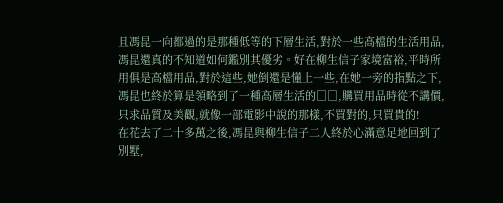且馮昆一向都過的是那種低等的下層生活,對於一些高檔的生活用品,馮昆還真的不知道如何鑑別其優劣。好在柳生信子家境富裕,平時所用俱是高檔用品,對於這些,她倒還是懂上一些,在她一旁的指點之下,馮昆也終於算是領略到了一種高層生活的□□,購買用品時從不講價,只求品質及美觀,就像一部電影中說的那樣,不買對的,只買貴的!
在花去了二十多萬之後,馮昆與柳生信子二人終於心滿意足地回到了別墅,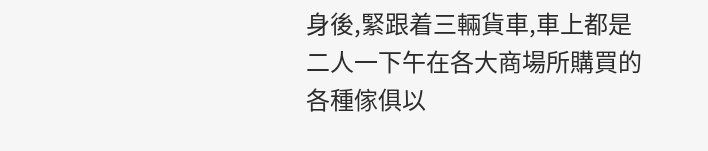身後,緊跟着三輛貨車,車上都是二人一下午在各大商場所購買的各種傢俱以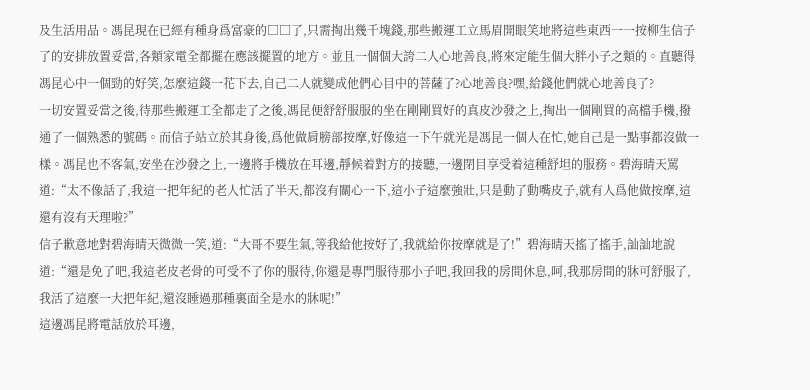及生活用品。馮昆現在已經有種身爲富豪的□□了,只需掏出幾千塊錢,那些搬運工立馬眉開眼笑地將這些東西一一按柳生信子了的安排放置妥當,各類家電全都擺在應該擺置的地方。並且一個個大誇二人心地善良,將來定能生個大胖小子之類的。直聽得馮昆心中一個勁的好笑,怎麼這錢一花下去,自己二人就變成他們心目中的菩薩了?心地善良?嘿,給錢他們就心地善良了?
一切安置妥當之後,待那些搬運工全都走了之後,馮昆便舒舒服服的坐在剛剛買好的真皮沙發之上,掏出一個剛買的高檔手機,撥通了一個熟悉的號碼。而信子站立於其身後,爲他做肩膀部按摩,好像這一下午就光是馮昆一個人在忙,她自己是一點事都沒做一樣。馮昆也不客氣,安坐在沙發之上,一邊將手機放在耳邊,靜候着對方的接聽,一邊閉目享受着這種舒坦的服務。碧海晴天罵道:“太不像話了,我這一把年紀的老人忙活了半天,都沒有關心一下,這小子這麼強壯,只是動了動嘴皮子,就有人爲他做按摩,這還有沒有天理啦?”
信子歉意地對碧海晴天微微一笑,道:“大哥不要生氣,等我給他按好了,我就給你按摩就是了!”碧海晴天搖了搖手,訕訕地說道:“還是免了吧,我這老皮老骨的可受不了你的服待,你還是專門服待那小子吧,我回我的房間休息,呵,我那房間的牀可舒服了,我活了這麼一大把年紀,還沒睡過那種裏面全是水的牀呢!”
這邊馮昆將電話放於耳邊,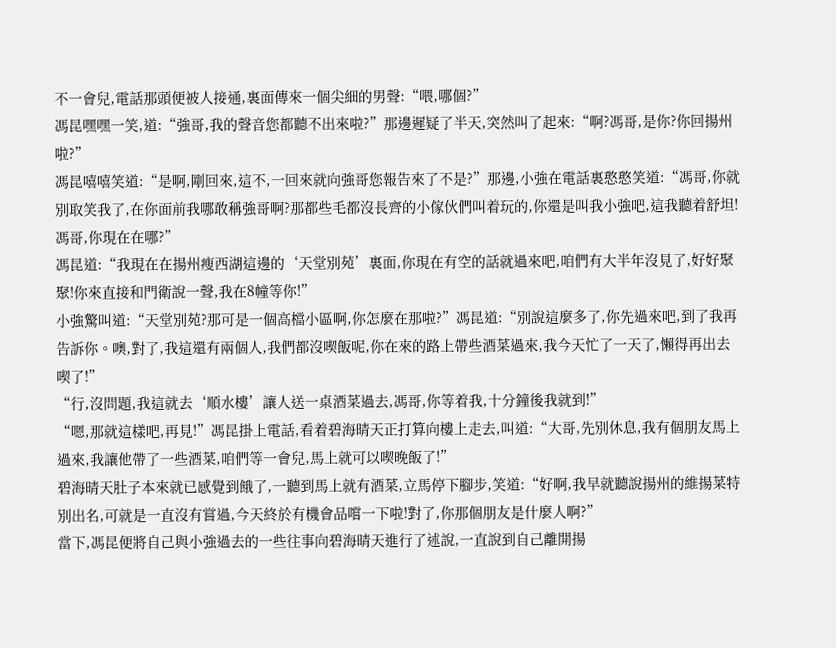不一會兒,電話那頭便被人接通,裏面傳來一個尖細的男聲:“喂,哪個?”
馮昆嘿嘿一笑,道:“強哥,我的聲音您都聽不出來啦?”那邊遲疑了半天,突然叫了起來:“啊?馮哥,是你?你回揚州啦?”
馮昆嘻嘻笑道:“是啊,剛回來,這不,一回來就向強哥您報告來了不是?”那邊,小強在電話裏憨憨笑道:“馮哥,你就別取笑我了,在你面前我哪敢稱強哥啊?那都些毛都沒長齊的小傢伙們叫着玩的,你還是叫我小強吧,這我聽着舒坦!馮哥,你現在在哪?”
馮昆道:“我現在在揚州瘦西湖這邊的‘天堂別苑’裏面,你現在有空的話就過來吧,咱們有大半年沒見了,好好聚聚!你來直接和門衛說一聲,我在8幢等你!”
小強驚叫道:“天堂別苑?那可是一個高檔小區啊,你怎麼在那啦?”馮昆道:“別說這麼多了,你先過來吧,到了我再告訴你。噢,對了,我這還有兩個人,我們都沒喫飯呢,你在來的路上帶些酒菜過來,我今天忙了一天了,懶得再出去喫了!”
“行,沒問題,我這就去‘順水樓’讓人送一桌酒菜過去,馮哥,你等着我,十分鐘後我就到!”
“嗯,那就這樣吧,再見!”馮昆掛上電話,看着碧海晴天正打算向樓上走去,叫道:“大哥,先別休息,我有個朋友馬上過來,我讓他帶了一些酒菜,咱們等一會兒,馬上就可以喫晚飯了!”
碧海晴天肚子本來就已感覺到餓了,一聽到馬上就有酒菜,立馬停下腳步,笑道:“好啊,我早就聽說揚州的維揚菜特別出名,可就是一直沒有嘗過,今天終於有機會品嚐一下啦!對了,你那個朋友是什麼人啊?”
當下,馮昆便將自己與小強過去的一些往事向碧海晴天進行了述說,一直說到自己離開揚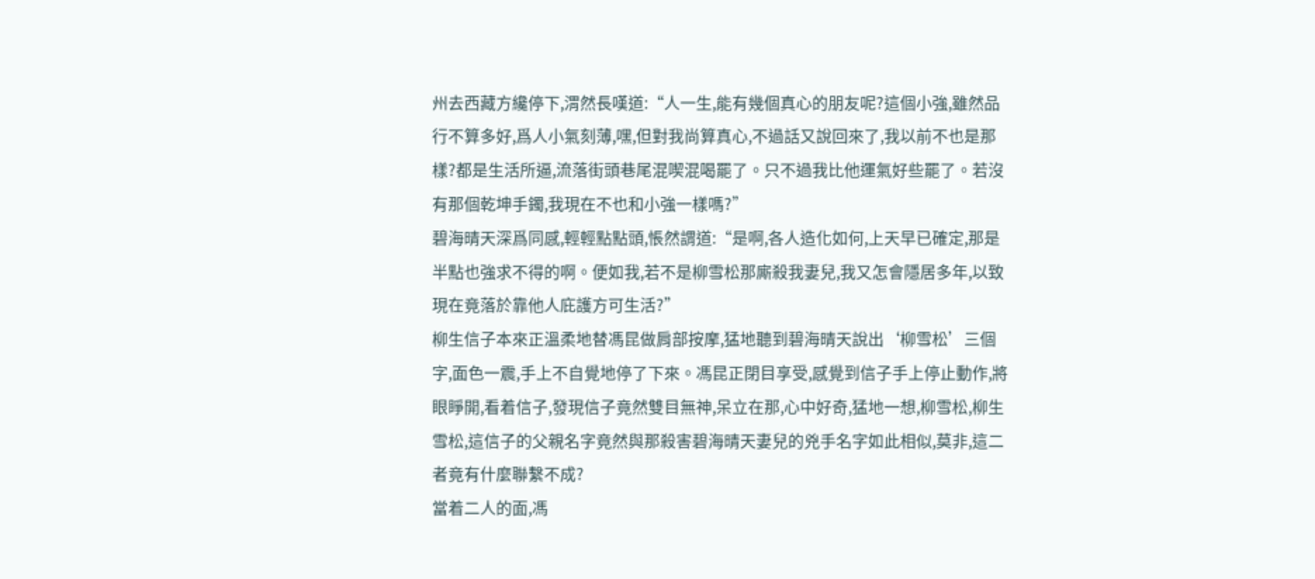州去西藏方纔停下,渭然長嘆道:“人一生,能有幾個真心的朋友呢?這個小強,雖然品行不算多好,爲人小氣刻薄,嘿,但對我尚算真心,不過話又說回來了,我以前不也是那樣?都是生活所逼,流落街頭巷尾混喫混喝罷了。只不過我比他運氣好些罷了。若沒有那個乾坤手鐲,我現在不也和小強一樣嗎?”
碧海晴天深爲同感,輕輕點點頭,悵然謂道:“是啊,各人造化如何,上天早已確定,那是半點也強求不得的啊。便如我,若不是柳雪松那廝殺我妻兒,我又怎會隱居多年,以致現在竟落於靠他人庇護方可生活?”
柳生信子本來正溫柔地替馮昆做肩部按摩,猛地聽到碧海晴天說出‘柳雪松’三個字,面色一震,手上不自覺地停了下來。馮昆正閉目享受,感覺到信子手上停止動作,將眼睜開,看着信子,發現信子竟然雙目無神,呆立在那,心中好奇,猛地一想,柳雪松,柳生雪松,這信子的父親名字竟然與那殺害碧海晴天妻兒的兇手名字如此相似,莫非,這二者竟有什麼聯繫不成?
當着二人的面,馮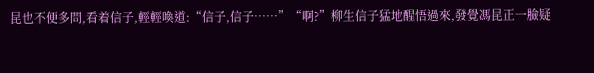昆也不便多問,看着信子,輕輕喚道:“信子,信子……”“啊?”柳生信子猛地醒悟過來,發覺馮昆正一臉疑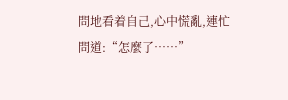問地看着自己,心中慌亂,連忙問道:“怎麼了……”